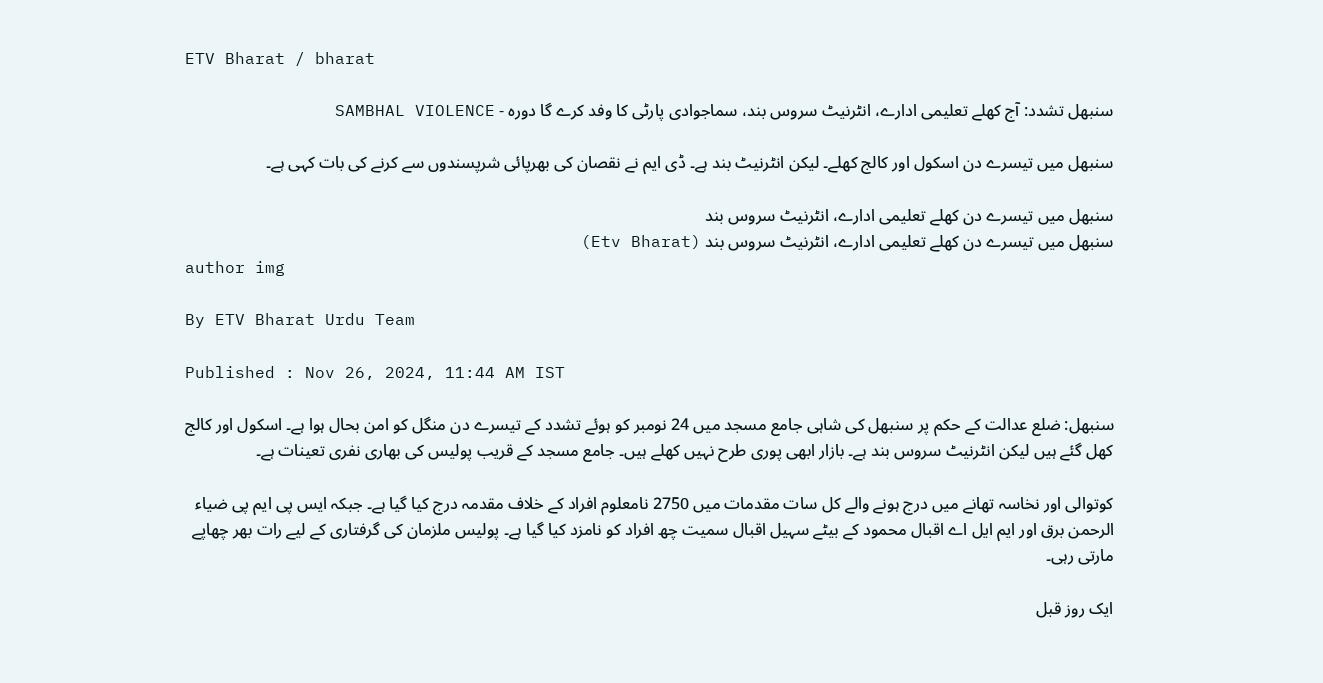ETV Bharat / bharat

سنبھل تشدد: آج کھلے تعلیمی ادارے، انٹرنیٹ سروس بند، سماجوادی پارٹی کا وفد کرے گا دورہ - SAMBHAL VIOLENCE

سنبھل میں تیسرے دن اسکول اور کالج کھلے۔ لیکن انٹرنیٹ بند ہے۔ ڈی ایم نے نقصان کی بھرپائی شرپسندوں سے کرنے کی بات کہی ہے۔

سنبھل میں تیسرے دن کھلے تعلیمی ادارے، انٹرنیٹ سروس بند
سنبھل میں تیسرے دن کھلے تعلیمی ادارے، انٹرنیٹ سروس بند (Etv Bharat)
author img

By ETV Bharat Urdu Team

Published : Nov 26, 2024, 11:44 AM IST

سنبھل: ضلع عدالت کے حکم پر سنبھل کی شاہی جامع مسجد میں 24 نومبر کو ہوئے تشدد کے تیسرے دن منگل کو امن بحال ہوا ہے۔ اسکول اور کالج کھل گئے ہیں لیکن انٹرنیٹ سروس بند ہے۔ بازار ابھی پوری طرح نہیں کھلے ہیں۔ جامع مسجد کے قریب پولیس کی بھاری نفری تعینات ہے۔

کوتوالی اور نخاسہ تھانے میں درج ہونے والے کل سات مقدمات میں 2750 نامعلوم افراد کے خلاف مقدمہ درج کیا گیا ہے۔ جبکہ ایس پی ایم پی ضیاء الرحمن برق اور ایم ایل اے اقبال محمود کے بیٹے سہیل اقبال سمیت چھ افراد کو نامزد کیا گیا ہے۔ پولیس ملزمان کی گرفتاری کے لیے رات بھر چھاپے مارتی رہی۔

ایک روز قبل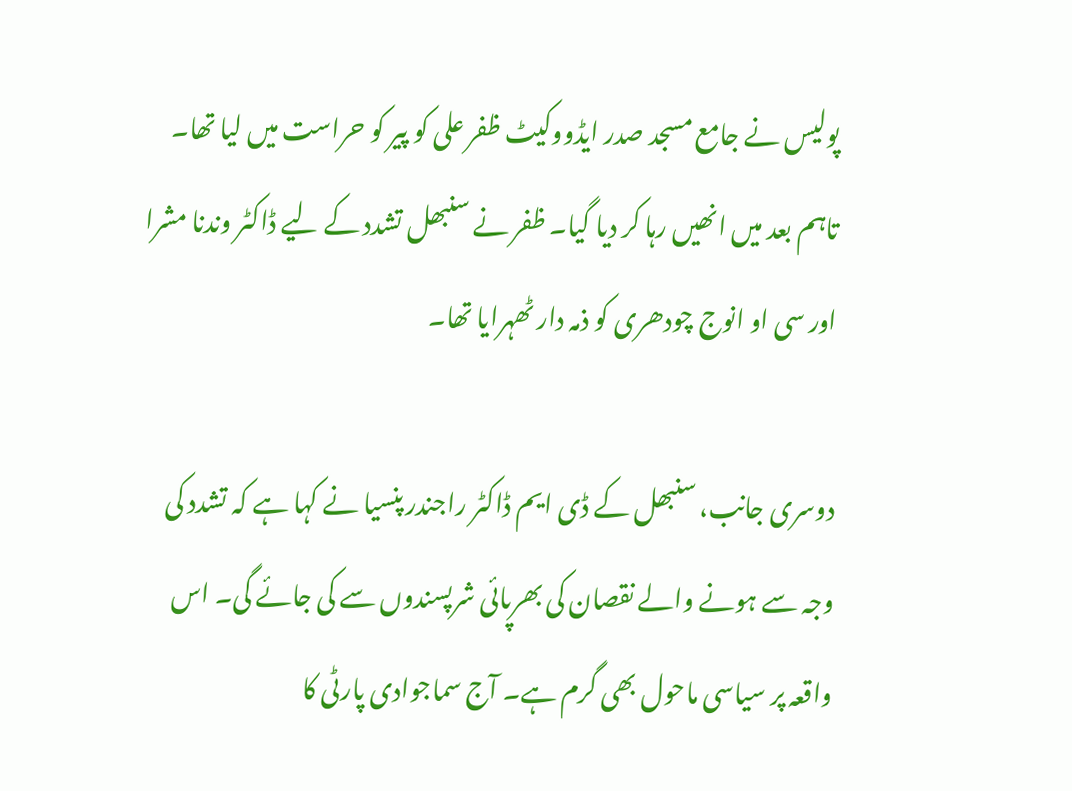پولیس نے جامع مسجد صدر ایڈووکیٹ ظفر علی کو پیر کو حراست میں لیا تھا۔ تاہم بعد میں انھیں رہا کر دیا گیا۔ ظفر نے سنبھل تشدد کے لیے ڈاکٹر وندنا مشرا اور سی او انوج چودھری کو ذمہ دار ٹھہرایا تھا۔

دوسری جانب، سنبھل کے ڈی ایم ڈاکٹر راجندر پنسیا نے کہا ہے کہ تشدد کی وجہ سے ہونے والے نقصان کی بھرپائی شرپسندوں سے کی جائے گی۔ اس واقعہ پر سیاسی ماحول بھی گرم ہے۔ آج سماجوادی پارٹی کا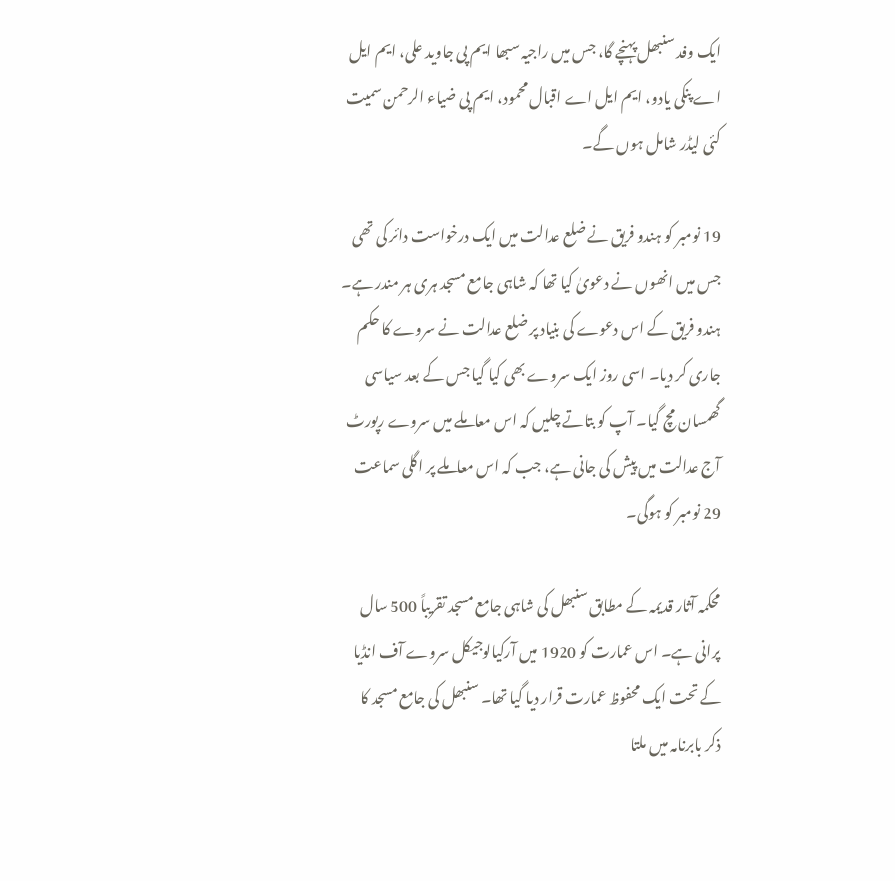ایک وفد سنبھل پہنچے گا، جس میں راجیہ سبھا ایم پی جاوید علی، ایم ایل اے پنکی یادو، ایم ایل اے اقبال محمود، ایم پی ضیاء الرحمن سمیت کئی لیڈر شامل ہوں گے۔

19 نومبر کو ہندو فریق نے ضلع عدالت میں ایک درخواست دائر کی تھی جس میں انھوں نے دعویٰ کیا تھا کہ شاہی جامع مسجد ہری ہر مندر ہے۔ ہندو فریق کے اس دعوے کی بنیاد پر ضلع عدالت نے سروے کا حکم جاری کر دیا۔ اسی روز ایک سروے بھی کیا گیا جس کے بعد سیاسی گھمسان مچ گیا۔ آپ کو بتاتے چلیں کہ اس معاملے میں سروے رپورٹ آج عدالت میں پیش کی جانی ہے، جب کہ اس معاملے پر اگلی سماعت 29 نومبر کو ہوگی۔

محکمہ آثار قدیمہ کے مطابق سنبھل کی شاہی جامع مسجد تقریباً 500 سال پرانی ہے۔ اس عمارت کو 1920 میں آرکیالوجیکل سروے آف انڈیا کے تحت ایک محفوظ عمارت قرار دیا گیا تھا۔ سنبھل کی جامع مسجد کا ذکر بابرنامہ میں ملتا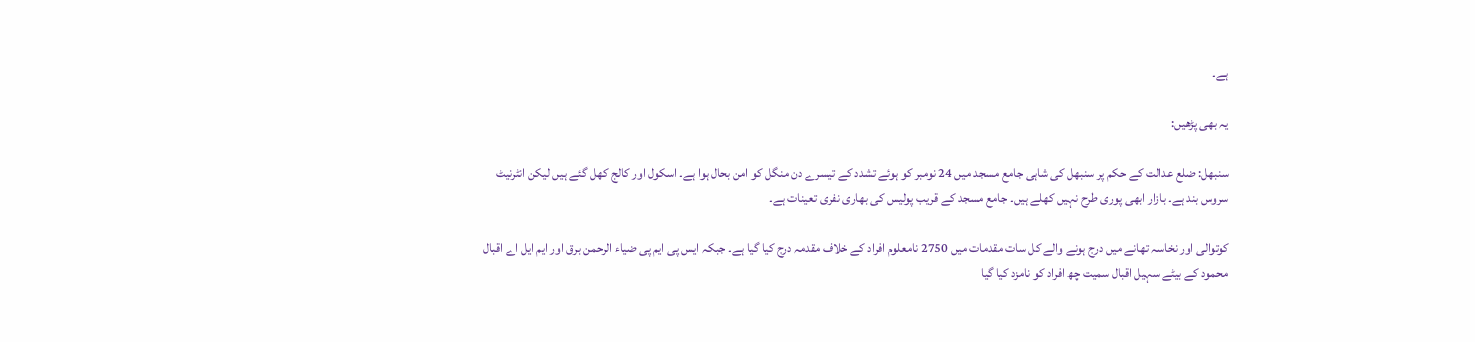ہے۔

یہ بھی پڑھیں:

سنبھل: ضلع عدالت کے حکم پر سنبھل کی شاہی جامع مسجد میں 24 نومبر کو ہوئے تشدد کے تیسرے دن منگل کو امن بحال ہوا ہے۔ اسکول اور کالج کھل گئے ہیں لیکن انٹرنیٹ سروس بند ہے۔ بازار ابھی پوری طرح نہیں کھلے ہیں۔ جامع مسجد کے قریب پولیس کی بھاری نفری تعینات ہے۔

کوتوالی اور نخاسہ تھانے میں درج ہونے والے کل سات مقدمات میں 2750 نامعلوم افراد کے خلاف مقدمہ درج کیا گیا ہے۔ جبکہ ایس پی ایم پی ضیاء الرحمن برق اور ایم ایل اے اقبال محمود کے بیٹے سہیل اقبال سمیت چھ افراد کو نامزد کیا گیا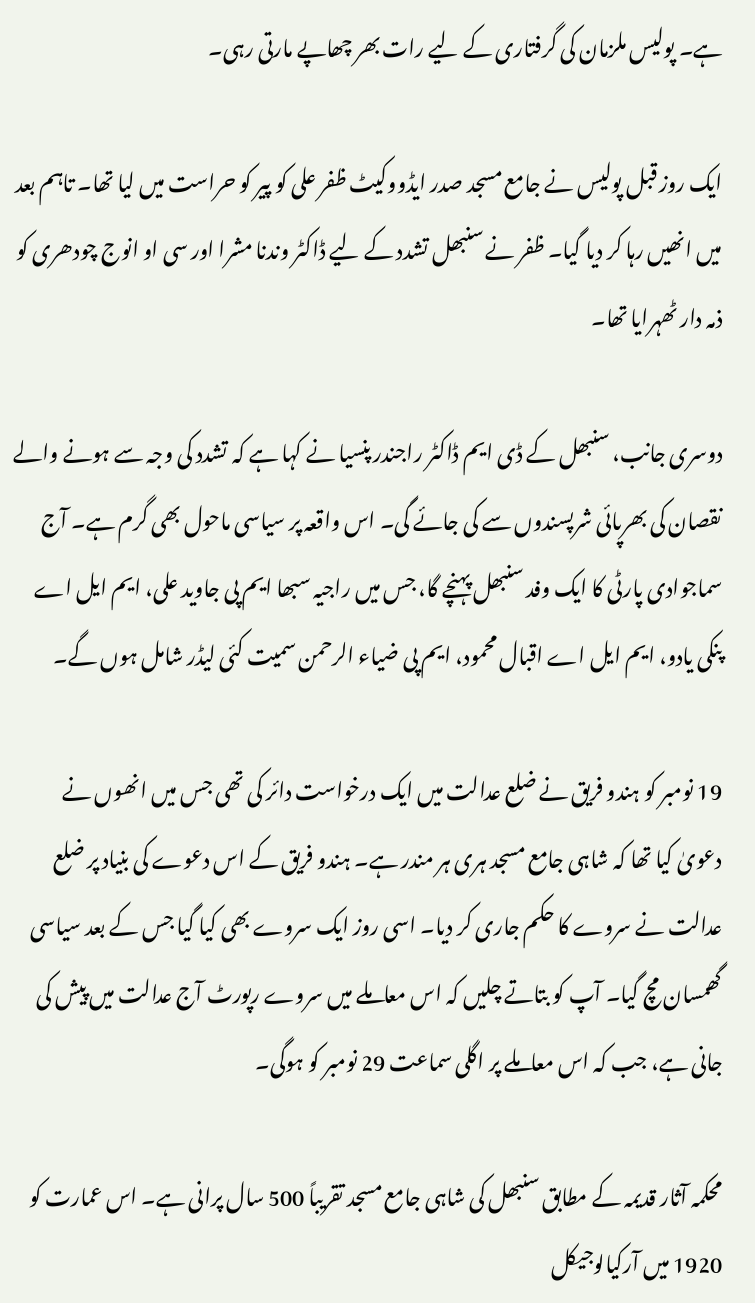ہے۔ پولیس ملزمان کی گرفتاری کے لیے رات بھر چھاپے مارتی رہی۔

ایک روز قبل پولیس نے جامع مسجد صدر ایڈووکیٹ ظفر علی کو پیر کو حراست میں لیا تھا۔ تاہم بعد میں انھیں رہا کر دیا گیا۔ ظفر نے سنبھل تشدد کے لیے ڈاکٹر وندنا مشرا اور سی او انوج چودھری کو ذمہ دار ٹھہرایا تھا۔

دوسری جانب، سنبھل کے ڈی ایم ڈاکٹر راجندر پنسیا نے کہا ہے کہ تشدد کی وجہ سے ہونے والے نقصان کی بھرپائی شرپسندوں سے کی جائے گی۔ اس واقعہ پر سیاسی ماحول بھی گرم ہے۔ آج سماجوادی پارٹی کا ایک وفد سنبھل پہنچے گا، جس میں راجیہ سبھا ایم پی جاوید علی، ایم ایل اے پنکی یادو، ایم ایل اے اقبال محمود، ایم پی ضیاء الرحمن سمیت کئی لیڈر شامل ہوں گے۔

19 نومبر کو ہندو فریق نے ضلع عدالت میں ایک درخواست دائر کی تھی جس میں انھوں نے دعویٰ کیا تھا کہ شاہی جامع مسجد ہری ہر مندر ہے۔ ہندو فریق کے اس دعوے کی بنیاد پر ضلع عدالت نے سروے کا حکم جاری کر دیا۔ اسی روز ایک سروے بھی کیا گیا جس کے بعد سیاسی گھمسان مچ گیا۔ آپ کو بتاتے چلیں کہ اس معاملے میں سروے رپورٹ آج عدالت میں پیش کی جانی ہے، جب کہ اس معاملے پر اگلی سماعت 29 نومبر کو ہوگی۔

محکمہ آثار قدیمہ کے مطابق سنبھل کی شاہی جامع مسجد تقریباً 500 سال پرانی ہے۔ اس عمارت کو 1920 میں آرکیالوجیکل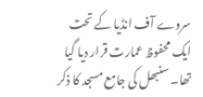سروے آف انڈیا کے تحت ایک محفوظ عمارت قرار دیا گیا تھا۔ سنبھل کی جامع مسجد کا ذکر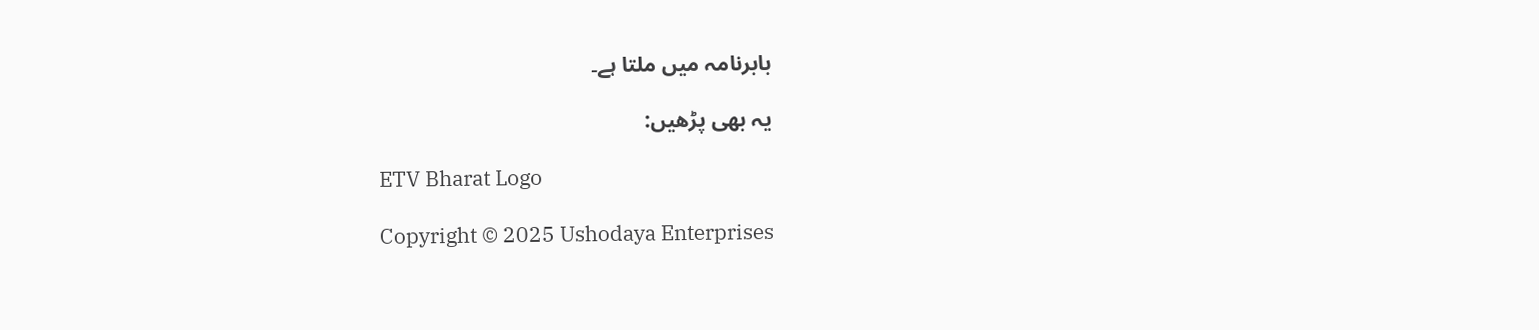بابرنامہ میں ملتا ہے۔

یہ بھی پڑھیں:

ETV Bharat Logo

Copyright © 2025 Ushodaya Enterprises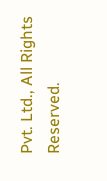Pvt. Ltd., All Rights Reserved.